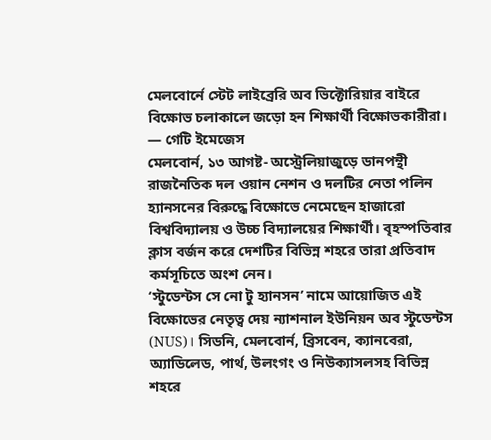মেলবোর্নে স্টেট লাইব্রেরি অব ভিক্টোরিয়ার বাইরে বিক্ষোভ চলাকালে জড়ো হন শিক্ষার্থী বিক্ষোভকারীরা। — গেটি ইমেজেস
মেলবোর্ন, ১৩ আগষ্ট- অস্ট্রেলিয়াজুড়ে ডানপন্থী রাজনৈতিক দল ওয়ান নেশন ও দলটির নেতা পলিন হ্যানসনের বিরুদ্ধে বিক্ষোভে নেমেছেন হাজারো বিশ্ববিদ্যালয় ও উচ্চ বিদ্যালয়ের শিক্ষার্থী। বৃহস্পতিবার ক্লাস বর্জন করে দেশটির বিভিন্ন শহরে তারা প্রতিবাদ কর্মসূচিতে অংশ নেন।
‘স্টুডেন্টস সে নো টু হ্যানসন’ নামে আয়োজিত এই বিক্ষোভের নেতৃত্ব দেয় ন্যাশনাল ইউনিয়ন অব স্টুডেন্টস (NUS)। সিডনি, মেলবোর্ন, ব্রিসবেন, ক্যানবেরা, অ্যাডিলেড, পার্থ, উলংগং ও নিউক্যাসলসহ বিভিন্ন শহরে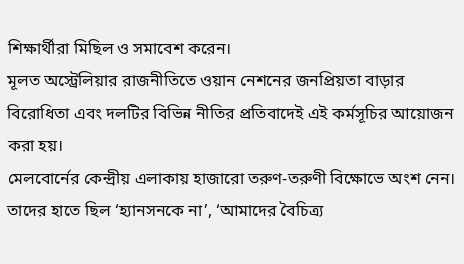শিক্ষার্থীরা মিছিল ও সমাবেশ করেন।
মূলত অস্ট্রেলিয়ার রাজনীতিতে ওয়ান নেশনের জনপ্রিয়তা বাড়ার বিরোধিতা এবং দলটির বিভিন্ন নীতির প্রতিবাদেই এই কর্মসূচির আয়োজন করা হয়।
মেলবোর্নের কেন্দ্রীয় এলাকায় হাজারো তরুণ-তরুণী বিক্ষোভে অংশ নেন। তাদের হাতে ছিল ‘হ্যানসনকে না’, ‘আমাদের বৈচিত্র্য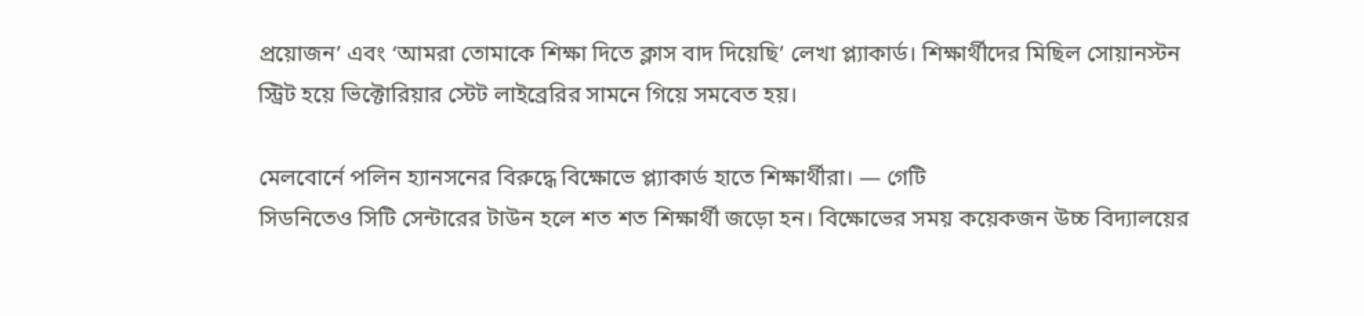প্রয়োজন’ এবং ‘আমরা তোমাকে শিক্ষা দিতে ক্লাস বাদ দিয়েছি’ লেখা প্ল্যাকার্ড। শিক্ষার্থীদের মিছিল সোয়ানস্টন স্ট্রিট হয়ে ভিক্টোরিয়ার স্টেট লাইব্রেরির সামনে গিয়ে সমবেত হয়।

মেলবোর্নে পলিন হ্যানসনের বিরুদ্ধে বিক্ষোভে প্ল্যাকার্ড হাতে শিক্ষার্থীরা। — গেটি
সিডনিতেও সিটি সেন্টারের টাউন হলে শত শত শিক্ষার্থী জড়ো হন। বিক্ষোভের সময় কয়েকজন উচ্চ বিদ্যালয়ের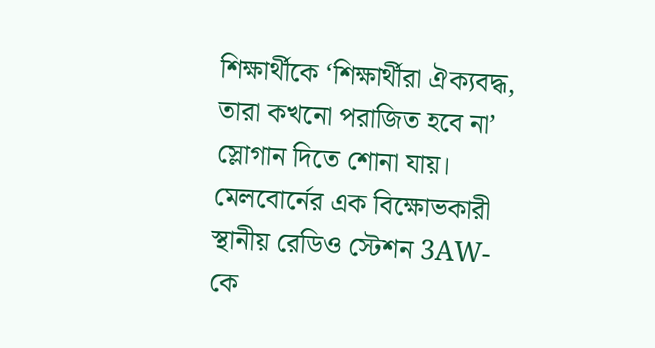শিক্ষার্থীকে ‘শিক্ষার্থীরা ঐক্যবদ্ধ, তারা কখনো পরাজিত হবে না’ স্লোগান দিতে শোনা যায়।
মেলবোর্নের এক বিক্ষোভকারী স্থানীয় রেডিও স্টেশন 3AW-কে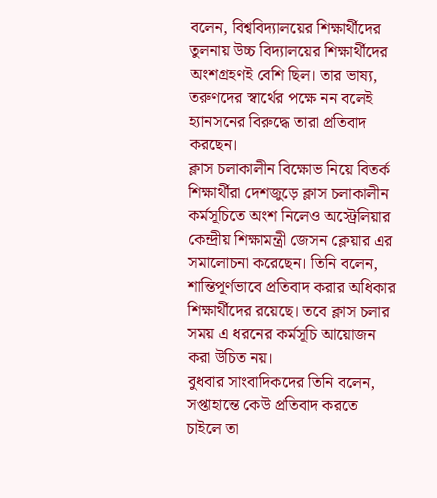বলেন, বিশ্ববিদ্যালয়ের শিক্ষার্থীদের তুলনায় উচ্চ বিদ্যালয়ের শিক্ষার্থীদের অংশগ্রহণই বেশি ছিল। তার ভাষ্য, তরুণদের স্বার্থের পক্ষে নন বলেই হ্যানসনের বিরুদ্ধে তারা প্রতিবাদ করছেন।
ক্লাস চলাকালীন বিক্ষোভ নিয়ে বিতর্ক
শিক্ষার্থীরা দেশজুড়ে ক্লাস চলাকালীন কর্মসূচিতে অংশ নিলেও অস্ট্রেলিয়ার কেন্দ্রীয় শিক্ষামন্ত্রী জেসন ক্লেয়ার এর সমালোচনা করেছেন। তিনি বলেন, শান্তিপূর্ণভাবে প্রতিবাদ করার অধিকার শিক্ষার্থীদের রয়েছে। তবে ক্লাস চলার সময় এ ধরনের কর্মসূচি আয়োজন করা উচিত নয়।
বুধবার সাংবাদিকদের তিনি বলেন, সপ্তাহান্তে কেউ প্রতিবাদ করতে চাইলে তা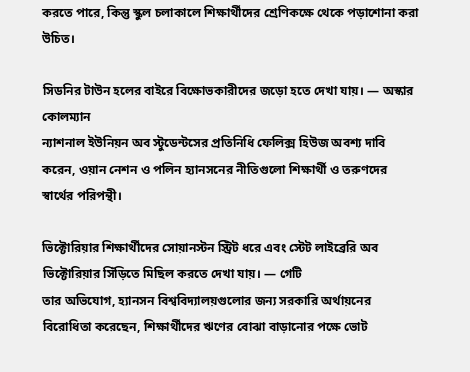করতে পারে, কিন্তু স্কুল চলাকালে শিক্ষার্থীদের শ্রেণিকক্ষে থেকে পড়াশোনা করা উচিত।

সিডনির টাউন হলের বাইরে বিক্ষোভকারীদের জড়ো হতে দেখা যায়। — অস্কার কোলম্যান
ন্যাশনাল ইউনিয়ন অব স্টুডেন্টসের প্রতিনিধি ফেলিক্স হিউজ অবশ্য দাবি করেন, ওয়ান নেশন ও পলিন হ্যানসনের নীতিগুলো শিক্ষার্থী ও তরুণদের স্বার্থের পরিপন্থী।

ভিক্টোরিয়ার শিক্ষার্থীদের সোয়ানস্টন স্ট্রিট ধরে এবং স্টেট লাইব্রেরি অব ভিক্টোরিয়ার সিঁড়িতে মিছিল করতে দেখা যায়। — গেটি
তার অভিযোগ, হ্যানসন বিশ্ববিদ্যালয়গুলোর জন্য সরকারি অর্থায়নের বিরোধিতা করেছেন, শিক্ষার্থীদের ঋণের বোঝা বাড়ানোর পক্ষে ভোট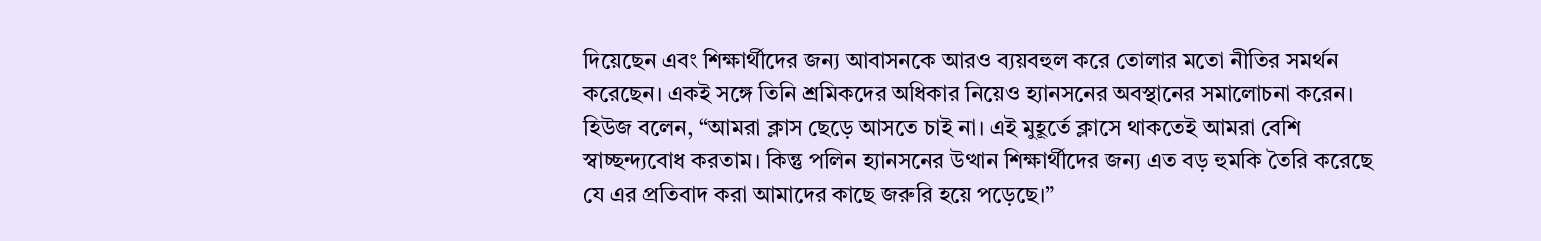দিয়েছেন এবং শিক্ষার্থীদের জন্য আবাসনকে আরও ব্যয়বহুল করে তোলার মতো নীতির সমর্থন করেছেন। একই সঙ্গে তিনি শ্রমিকদের অধিকার নিয়েও হ্যানসনের অবস্থানের সমালোচনা করেন।
হিউজ বলেন, “আমরা ক্লাস ছেড়ে আসতে চাই না। এই মুহূর্তে ক্লাসে থাকতেই আমরা বেশি স্বাচ্ছন্দ্যবোধ করতাম। কিন্তু পলিন হ্যানসনের উত্থান শিক্ষার্থীদের জন্য এত বড় হুমকি তৈরি করেছে যে এর প্রতিবাদ করা আমাদের কাছে জরুরি হয়ে পড়েছে।”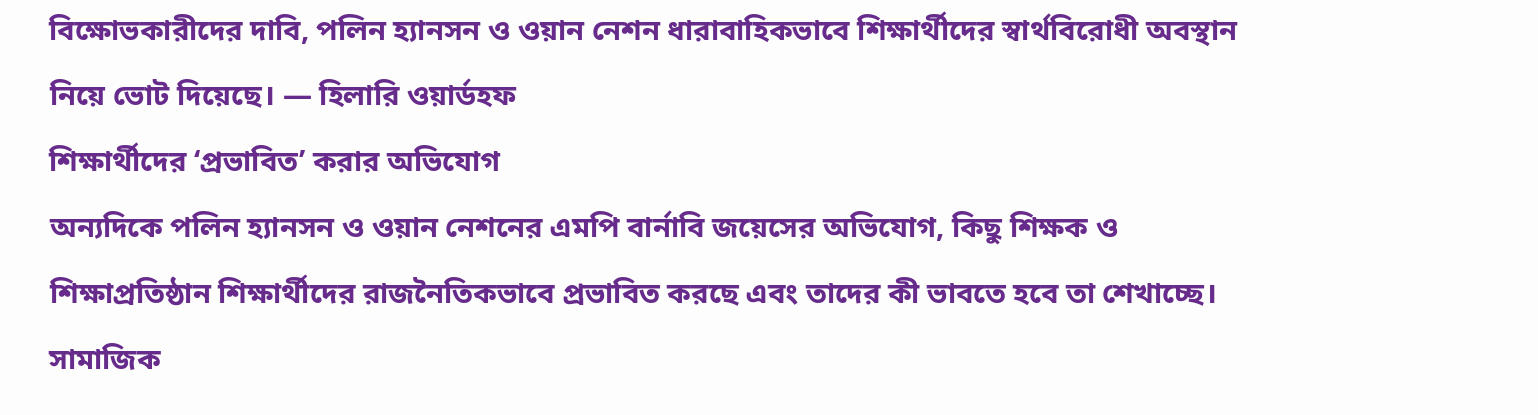বিক্ষোভকারীদের দাবি, পলিন হ্যানসন ও ওয়ান নেশন ধারাবাহিকভাবে শিক্ষার্থীদের স্বার্থবিরোধী অবস্থান নিয়ে ভোট দিয়েছে। — হিলারি ওয়ার্ডহফ
শিক্ষার্থীদের ‘প্রভাবিত’ করার অভিযোগ
অন্যদিকে পলিন হ্যানসন ও ওয়ান নেশনের এমপি বার্নাবি জয়েসের অভিযোগ, কিছু শিক্ষক ও শিক্ষাপ্রতিষ্ঠান শিক্ষার্থীদের রাজনৈতিকভাবে প্রভাবিত করছে এবং তাদের কী ভাবতে হবে তা শেখাচ্ছে।
সামাজিক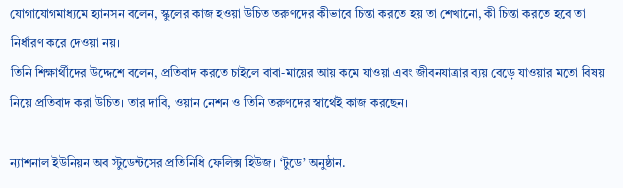যোগাযোগমাধ্যমে হ্যানসন বলেন, স্কুলের কাজ হওয়া উচিত তরুণদের কীভাবে চিন্তা করতে হয় তা শেখানো, কী চিন্তা করতে হবে তা নির্ধারণ করে দেওয়া নয়।
তিনি শিক্ষার্থীদের উদ্দেশে বলেন, প্রতিবাদ করতে চাইলে বাবা-মায়ের আয় কমে যাওয়া এবং জীবনযাত্রার ব্যয় বেড়ে যাওয়ার মতো বিষয় নিয়ে প্রতিবাদ করা উচিত। তার দাবি, ওয়ান নেশন ও তিনি তরুণদের স্বার্থেই কাজ করছেন।

ন্যাশনাল ইউনিয়ন অব স্টুডেন্টসের প্রতিনিধি ফেলিক্স হিউজ। ‘টুডে’ অনুষ্ঠান.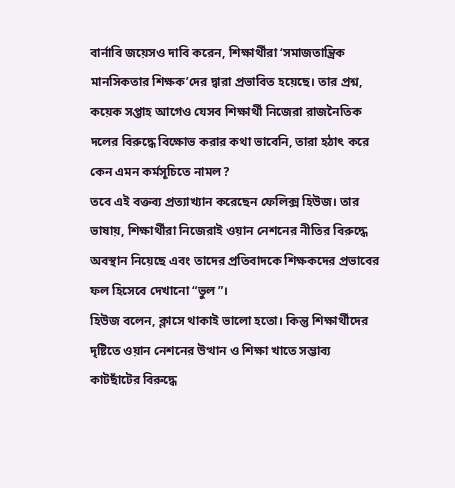বার্নাবি জয়েসও দাবি করেন, শিক্ষার্থীরা ‘সমাজতান্ত্রিক মানসিকতার শিক্ষক’দের দ্বারা প্রভাবিত হয়েছে। তার প্রশ্ন, কয়েক সপ্তাহ আগেও যেসব শিক্ষার্থী নিজেরা রাজনৈতিক দলের বিরুদ্ধে বিক্ষোভ করার কথা ভাবেনি, তারা হঠাৎ করে কেন এমন কর্মসূচিতে নামল?
তবে এই বক্তব্য প্রত্যাখ্যান করেছেন ফেলিক্স হিউজ। তার ভাষায়, শিক্ষার্থীরা নিজেরাই ওয়ান নেশনের নীতির বিরুদ্ধে অবস্থান নিয়েছে এবং তাদের প্রতিবাদকে শিক্ষকদের প্রভাবের ফল হিসেবে দেখানো “ভুল”।
হিউজ বলেন, ক্লাসে থাকাই ভালো হতো। কিন্তু শিক্ষার্থীদের দৃষ্টিতে ওয়ান নেশনের উত্থান ও শিক্ষা খাতে সম্ভাব্য কাটছাঁটের বিরুদ্ধে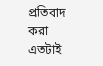প্রতিবাদ করা এতটাই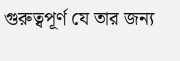গুরুত্বপূর্ণ যে তার জন্য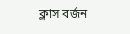ক্লাস বর্জন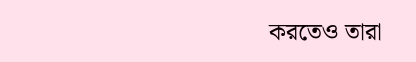করতেও তারা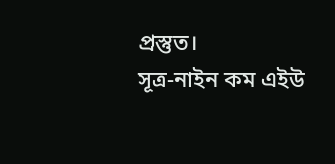প্রস্তুত।
সূত্র-নাইন কম এইউ